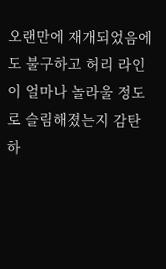오랜만에 재개되었음에도 불구하고 허리 라인이 얼마나 놀라울 정도로 슬림해졌는지 감탄하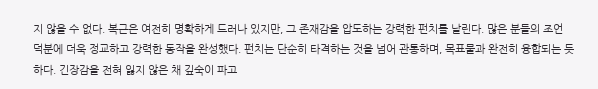지 않을 수 없다. 복근은 여전히 명확하게 드러나 있지만, 그 존재감을 압도하는 강력한 펀치를 날린다. 많은 분들의 조언 덕분에 더욱 정교하고 강력한 동작을 완성했다. 펀치는 단순히 타격하는 것을 넘어 관통하며, 목표물과 완전히 융합되는 듯하다. 긴장감을 전혀 잃지 않은 채 깊숙이 파고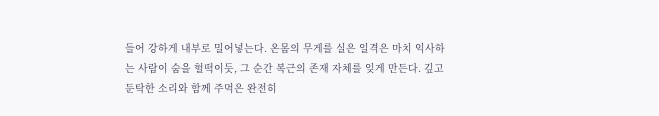들어 강하게 내부로 밀어넣는다. 온몸의 무게를 실은 일격은 마치 익사하는 사람이 숨을 헐떡이듯, 그 순간 복근의 존재 자체를 잊게 만든다. 깊고 둔탁한 소리와 함께 주먹은 완전히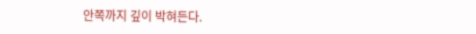안쪽까지 깊이 박혀든다.